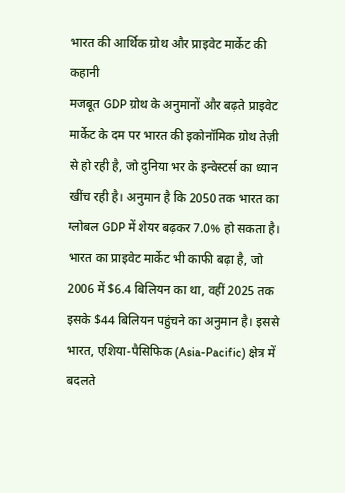भारत की आर्थिक ग्रोथ और प्राइवेट मार्केट की कहानी
मजबूत GDP ग्रोथ के अनुमानों और बढ़ते प्राइवेट मार्केट के दम पर भारत की इकोनॉमिक ग्रोथ तेज़ी से हो रही है, जो दुनिया भर के इन्वेस्टर्स का ध्यान खींच रही है। अनुमान है कि 2050 तक भारत का ग्लोबल GDP में शेयर बढ़कर 7.0% हो सकता है। भारत का प्राइवेट मार्केट भी काफी बढ़ा है, जो 2006 में $6.4 बिलियन का था, वहीं 2025 तक इसके $44 बिलियन पहुंचने का अनुमान है। इससे भारत, एशिया-पैसिफिक (Asia-Pacific) क्षेत्र में बदलते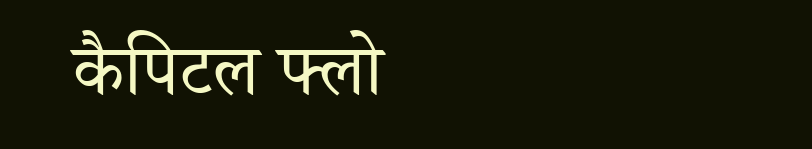कैपिटल फ्लो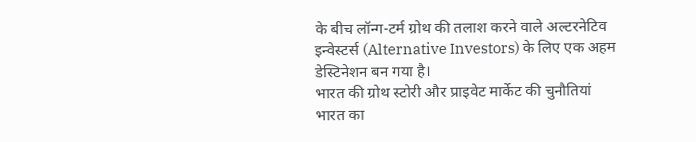के बीच लॉन्ग-टर्म ग्रोथ की तलाश करने वाले अल्टरनेटिव इन्वेस्टर्स (Alternative Investors) के लिए एक अहम डेस्टिनेशन बन गया है।
भारत की ग्रोथ स्टोरी और प्राइवेट मार्केट की चुनौतियां
भारत का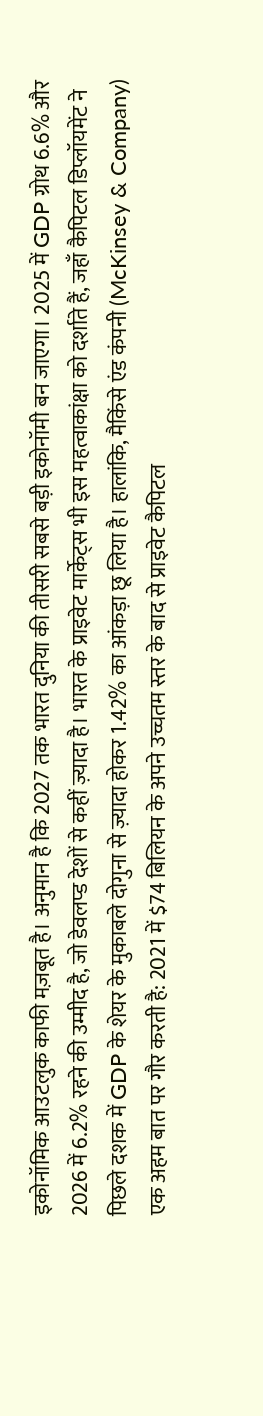इकोनॉमिक आउटलुक काफी मज़बूत है। अनुमान है कि 2027 तक भारत दुनिया की तीसरी सबसे बड़ी इकोनॉमी बन जाएगा। 2025 में GDP ग्रोथ 6.6% और 2026 में 6.2% रहने की उम्मीद है, जो डेवलप्ड देशों से कहीं ज़्यादा है। भारत के प्राइवेट मार्केट्स भी इस महत्वाकांक्षा को दर्शाते हैं, जहाँ कैपिटल डिप्लॉयमेंट ने पिछले दशक में GDP के शेयर के मुकाबले दोगुना से ज़्यादा होकर 1.42% का आंकड़ा छू लिया है। हालांकि, मैकिंसे एंड कंपनी (McKinsey & Company) एक अहम बात पर गौर करती है: 2021 में $74 बिलियन के अपने उच्चतम स्तर के बाद से प्राइवेट कैपिटल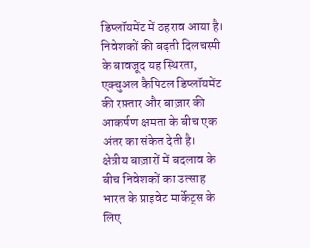डिप्लॉयमेंट में ठहराव आया है। निवेशकों की बढ़ती दिलचस्पी के बावजूद यह स्थिरता, एक्चुअल कैपिटल डिप्लॉयमेंट की रफ़्तार और बाज़ार की आकर्षण क्षमता के बीच एक अंतर का संकेत देती है।
क्षेत्रीय बाज़ारों में बदलाव के बीच निवेशकों का उत्साह
भारत के प्राइवेट मार्केट्स के लिए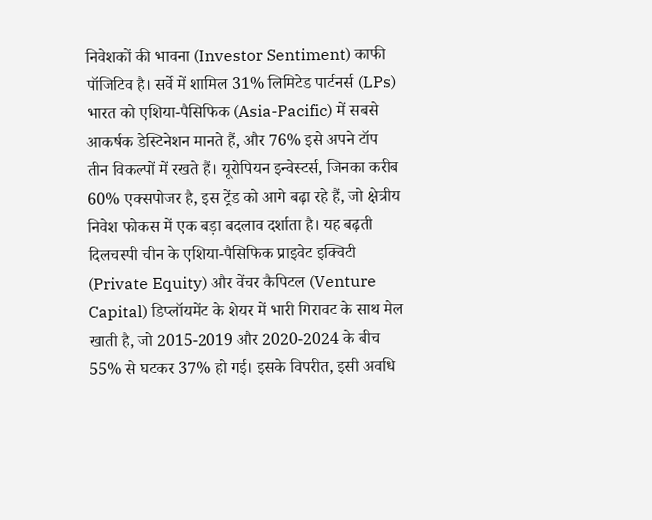निवेशकों की भावना (Investor Sentiment) काफी पॉजिटिव है। सर्वे में शामिल 31% लिमिटेड पार्टनर्स (LPs) भारत को एशिया-पैसिफिक (Asia-Pacific) में सबसे आकर्षक डेस्टिनेशन मानते हैं, और 76% इसे अपने टॉप तीन विकल्पों में रखते हैं। यूरोपियन इन्वेस्टर्स, जिनका करीब 60% एक्सपोजर है, इस ट्रेंड को आगे बढ़ा रहे हैं, जो क्षेत्रीय निवेश फोकस में एक बड़ा बदलाव दर्शाता है। यह बढ़ती दिलचस्पी चीन के एशिया-पैसिफिक प्राइवेट इक्विटी (Private Equity) और वेंचर कैपिटल (Venture Capital) डिप्लॉयमेंट के शेयर में भारी गिरावट के साथ मेल खाती है, जो 2015-2019 और 2020-2024 के बीच 55% से घटकर 37% हो गई। इसके विपरीत, इसी अवधि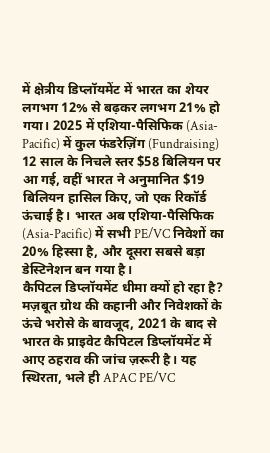में क्षेत्रीय डिप्लॉयमेंट में भारत का शेयर लगभग 12% से बढ़कर लगभग 21% हो गया। 2025 में एशिया-पैसिफिक (Asia-Pacific) में कुल फंडरेज़िंग (Fundraising) 12 साल के निचले स्तर $58 बिलियन पर आ गई, वहीं भारत ने अनुमानित $19 बिलियन हासिल किए, जो एक रिकॉर्ड ऊंचाई है। भारत अब एशिया-पैसिफिक (Asia-Pacific) में सभी PE/VC निवेशों का 20% हिस्सा है, और दूसरा सबसे बड़ा डेस्टिनेशन बन गया है।
कैपिटल डिप्लॉयमेंट धीमा क्यों हो रहा है?
मज़बूत ग्रोथ की कहानी और निवेशकों के ऊंचे भरोसे के बावजूद, 2021 के बाद से भारत के प्राइवेट कैपिटल डिप्लॉयमेंट में आए ठहराव की जांच ज़रूरी है। यह स्थिरता, भले ही APAC PE/VC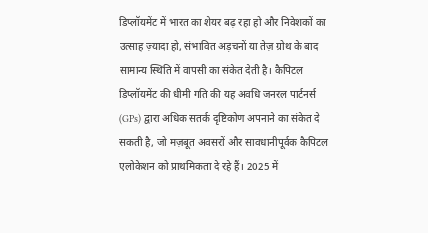डिप्लॉयमेंट में भारत का शेयर बढ़ रहा हो और निवेशकों का उत्साह ज़्यादा हो, संभावित अड़चनों या तेज़ ग्रोथ के बाद सामान्य स्थिति में वापसी का संकेत देती है। कैपिटल डिप्लॉयमेंट की धीमी गति की यह अवधि जनरल पार्टनर्स (GPs) द्वारा अधिक सतर्क दृष्टिकोण अपनाने का संकेत दे सकती है, जो मज़बूत अवसरों और सावधानीपूर्वक कैपिटल एलोकेशन को प्राथमिकता दे रहे हैं। 2025 में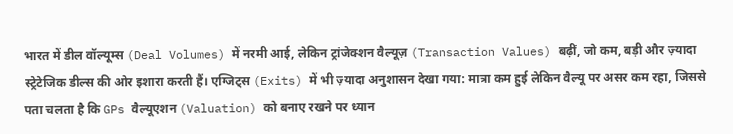भारत में डील वॉल्यूम्स (Deal Volumes) में नरमी आई, लेकिन ट्रांजेक्शन वैल्यूज़ (Transaction Values) बढ़ीं, जो कम, बड़ी और ज़्यादा स्ट्रेटेजिक डील्स की ओर इशारा करती हैं। एग्जिट्स (Exits) में भी ज़्यादा अनुशासन देखा गया: मात्रा कम हुई लेकिन वैल्यू पर असर कम रहा, जिससे पता चलता है कि GPs वैल्यूएशन (Valuation) को बनाए रखने पर ध्यान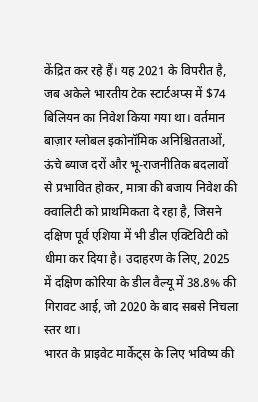केंद्रित कर रहे हैं। यह 2021 के विपरीत है, जब अकेले भारतीय टेक स्टार्टअप्स में $74 बिलियन का निवेश किया गया था। वर्तमान बाज़ार ग्लोबल इकोनॉमिक अनिश्चितताओं, ऊंचे ब्याज दरों और भू-राजनीतिक बदलावों से प्रभावित होकर, मात्रा की बजाय निवेश की क्वालिटी को प्राथमिकता दे रहा है, जिसने दक्षिण पूर्व एशिया में भी डील एक्टिविटी को धीमा कर दिया है। उदाहरण के लिए, 2025 में दक्षिण कोरिया के डील वैल्यू में 38.8% की गिरावट आई, जो 2020 के बाद सबसे निचला स्तर था।
भारत के प्राइवेट मार्केट्स के लिए भविष्य की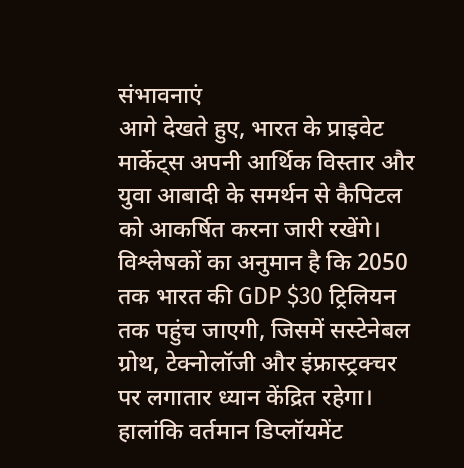संभावनाएं
आगे देखते हुए, भारत के प्राइवेट मार्केट्स अपनी आर्थिक विस्तार और युवा आबादी के समर्थन से कैपिटल को आकर्षित करना जारी रखेंगे। विश्लेषकों का अनुमान है कि 2050 तक भारत की GDP $30 ट्रिलियन तक पहुंच जाएगी, जिसमें सस्टेनेबल ग्रोथ, टेक्नोलॉजी और इंफ्रास्ट्रक्चर पर लगातार ध्यान केंद्रित रहेगा। हालांकि वर्तमान डिप्लॉयमेंट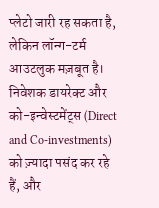प्लेटो जारी रह सकता है, लेकिन लॉन्ग-टर्म आउटलुक मज़बूत है। निवेशक डायरेक्ट और को-इन्वेस्टमेंट्स (Direct and Co-investments) को ज़्यादा पसंद कर रहे हैं, और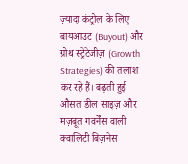ज़्यादा कंट्रोल के लिए बायआउट (Buyout) और ग्रोथ स्ट्रेटेजीज़ (Growth Strategies) की तलाश कर रहे हैं। बढ़ती हुई औसत डील साइज़ और मज़बूत गवर्नेंस वाली क्वालिटी बिज़नेस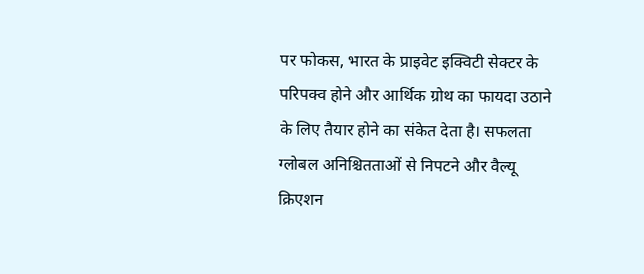पर फोकस, भारत के प्राइवेट इक्विटी सेक्टर के परिपक्व होने और आर्थिक ग्रोथ का फायदा उठाने के लिए तैयार होने का संकेत देता है। सफलता ग्लोबल अनिश्चितताओं से निपटने और वैल्यू क्रिएशन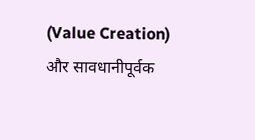(Value Creation) और सावधानीपूर्वक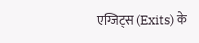एग्जिट्स (Exits) के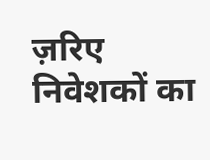ज़रिए निवेशकों का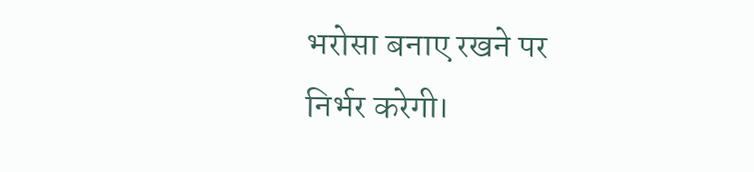भरोसा बनाए रखने पर निर्भर करेगी।